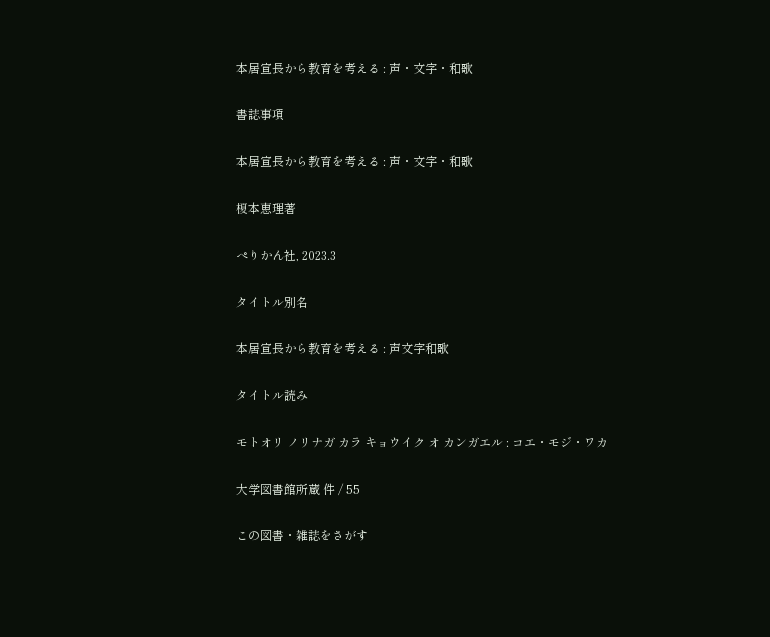本居宣長から教育を考える : 声・文字・和歌

書誌事項

本居宣長から教育を考える : 声・文字・和歌

榎本恵理著

ぺりかん社, 2023.3

タイトル別名

本居宣長から教育を考える : 声文字和歌

タイトル読み

モトオリ ノリナガ カラ キョウイク オ カンガエル : コエ・モジ・ワカ

大学図書館所蔵 件 / 55

この図書・雑誌をさがす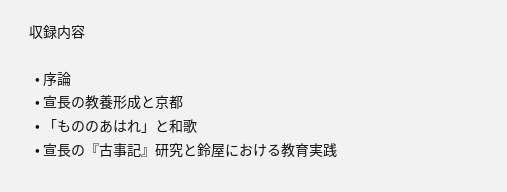収録内容

  • 序論
  • 宣長の教養形成と京都
  • 「もののあはれ」と和歌
  • 宣長の『古事記』研究と鈴屋における教育実践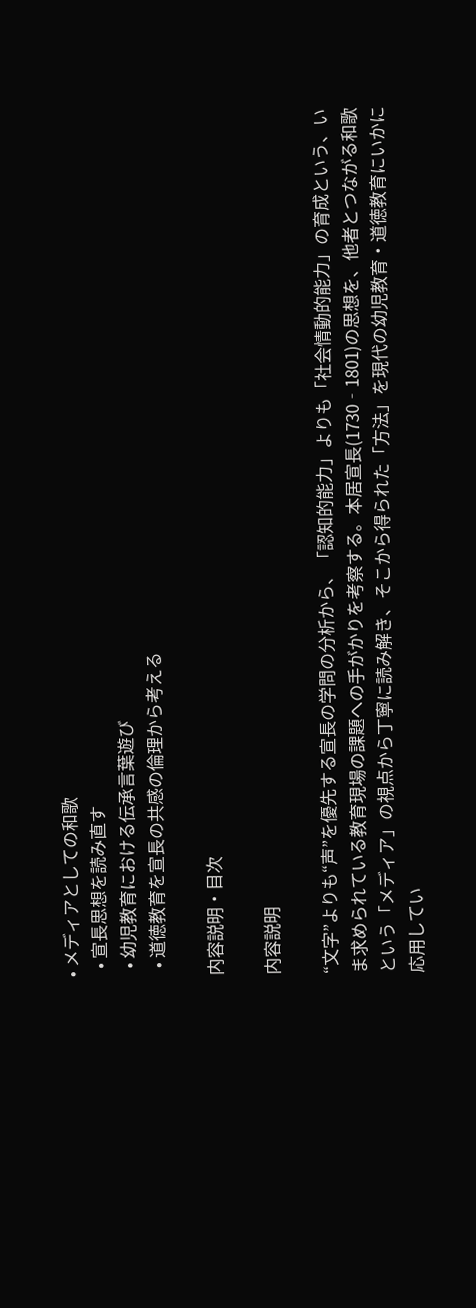• メディアとしての和歌
  • 宣長思想を読み直す
  • 幼児教育における伝承言葉遊び
  • 道徳教育を宣長の共感の倫理から考える

内容説明・目次

内容説明

“文字”よりも“声”を優先する宣長の学問の分析から、「認知的能力」よりも「社会情動的能力」の育成という、いま求められている教育現場の課題への手がかりを考察する。本居宣長(1730‐1801)の思想を、他者とつながる和歌という「メディア」の視点から丁寧に読み解き、そこから得られた「方法」を現代の幼児教育・道徳教育にいかに応用してい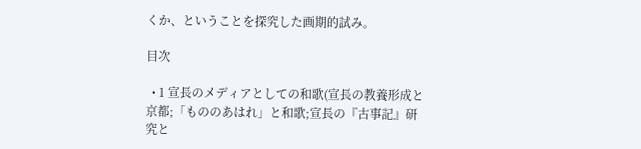くか、ということを探究した画期的試み。

目次

  • 1 宣長のメディアとしての和歌(宣長の教養形成と京都;「もののあはれ」と和歌;宣長の『古事記』研究と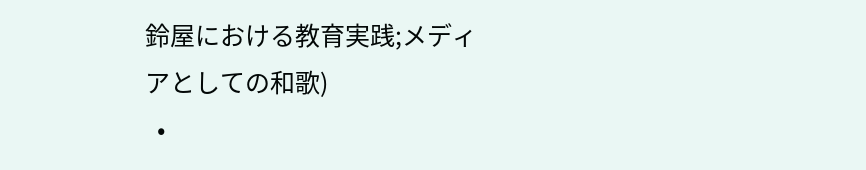鈴屋における教育実践;メディアとしての和歌)
  •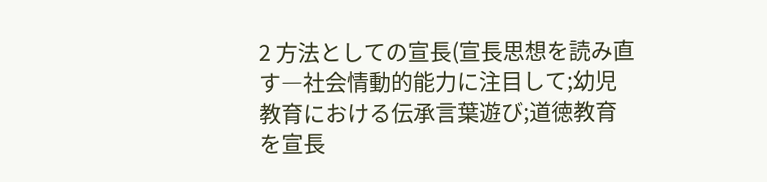2 方法としての宣長(宣長思想を読み直す―社会情動的能力に注目して;幼児教育における伝承言葉遊び;道徳教育を宣長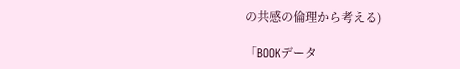の共感の倫理から考える)

「BOOKデータ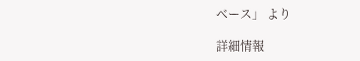ベース」 より

詳細情報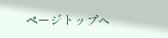ページトップへ